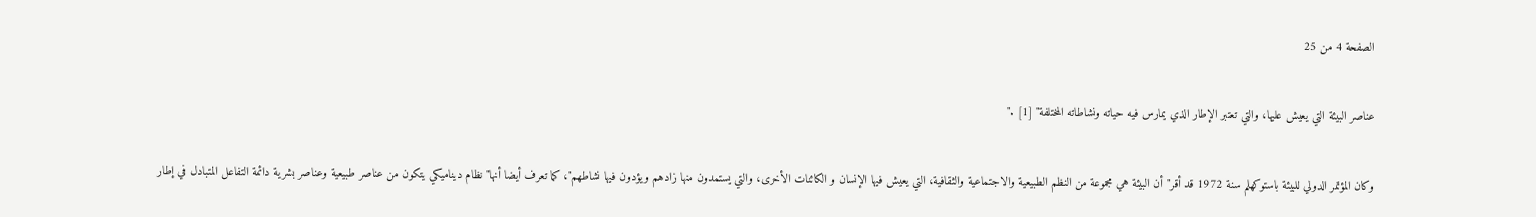الصفحة 4 من 25

عناصر البيئة التي يعيش عليها، والتي تعتبر الإطار الذي يمارس فيه حياته ونشاطاته المختلفة" [1] ."

وكان المؤتمر الدولي للبيئة باستوكهلم سنة 1972 قد أقر"أن البيئة هي مجموعة من النظم الطبيعية والاجتماعية والثقافية، التي يعيش فيها الإنسان و الكائنات الأخرى، والتي يستمدون منها زادهم ويؤدون فيها نشاطهم"، كما تعرف أيضا أنها"نظام ديناميكي يتكون من عناصر طبيعية وعناصر بشرية دائمة التفاعل المتبادل في إطار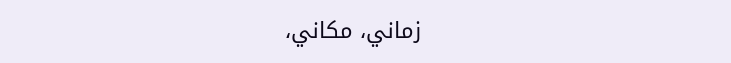زماني، مكاني،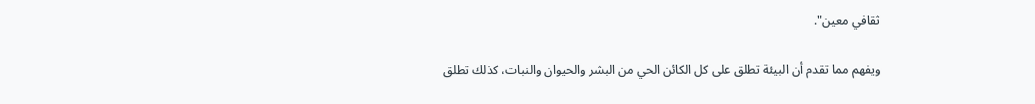ثقافي معين".

ويفهم مما تقدم أن البيئة تطلق على كل الكائن الحي من البشر والحيوان والنبات، كذلك تطلق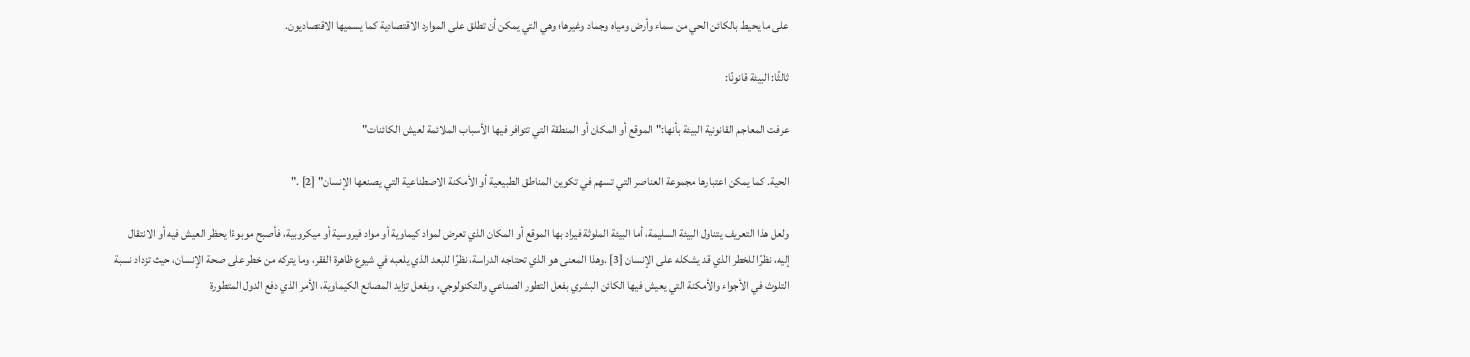على ما يحيط بالكائن الحي من سماء وأرض ومياه وجماد وغيرها؛ وهي التي يمكن أن تطلق على الموارد الاقتصادية كما يسميها الاقتصاديون.

ثالثًا: البيئة قانونًا:

عرفت المعاجم القانونية البيئة بأنها:"الموقع أو المكان أو المنطقة التي تتوافر فيها الأسباب الملائمة لعيش الكائنات"

الحية. كما يمكن اعتبارها مجموعة العناصر التي تسهم في تكوين المناطق الطبيعية أو الأمكنة الاصطناعية التي يصنعها الإنسان" [2] ."

ولعل هذا التعريف يتناول البيئة السليمة، أما البيئة الملوثة فيراد بها الموقع أو المكان الذي تعرض لمواد كيماوية أو مواد فيروسية أو ميكروبية، فأصبح موبوءًا يحظر العيش فيه أو الانتقال إليه، نظرًا للخطر الذي قد يشكله على الإنسان [3] .وهذا المعنى هو الذي تحتاجه الدراسة، نظرًا للبعد الذي يلعبه في شيوع ظاهرة الفقر، وما يتركه من خطر على صحة الإنسان، حيث تزداد نسبة التلوث في الأجواء والأمكنة التي يعيش فيها الكائن البشري بفعل التطور الصناعي والتكنولوجي، وبفعل تزايد المصانع الكيماوية، الأمر الذي دفع الدول المتطورة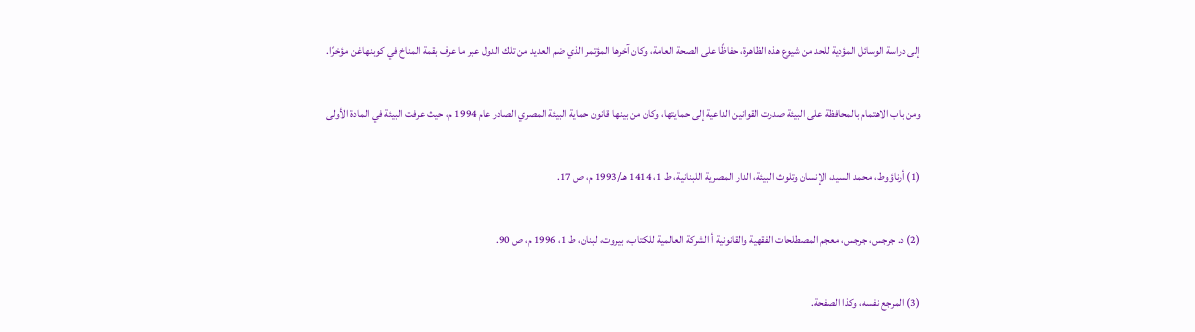إلى دراسة الوسائل المؤدية للحد من شيوع هذه الظاهرة، حفاظًا على الصحة العامة، وكان آخرها المؤتمر الذي ضم العديد من تلك الدول عبر ما عرف بقمة المناخ في كوبنهاغن مؤخرًا.

ومن باب الاهتمام بالمحافظة على البيئة صدرت القوانين الداعية إلى حمايتها، وكان من بينها قانون حماية البيئة المصري الصادر عام 1994 م، حيث عرفت البيئة في المادة الأولى

(1) أرناؤوط، محمد السيد، الإنسان وتلوث البيئة، الدار المصرية اللبنانية، ط 1، 1414 هـ/1993 م، ص 17.

(2) د. جرجس، جرجس، معجم المصطلحات الفقهية والقانونية أ الشركة العالمية للكتاب، بيروت، لبنان، ط 1، 1996 م، ص 90.

(3) المرجع نفسه، وكذا الصفحة.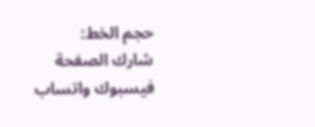حجم الخط:
شارك الصفحة
فيسبوك واتساب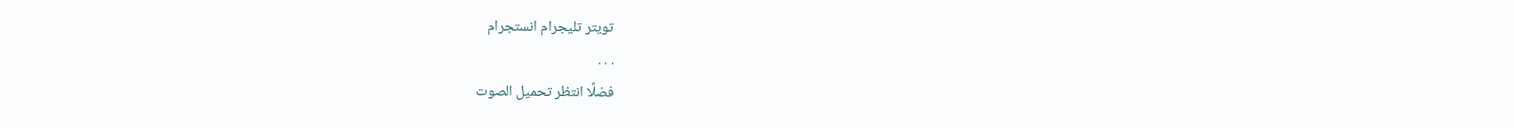تويتر تليجرام انستجرام
. . .
فضلًا انتظر تحميل الصوت